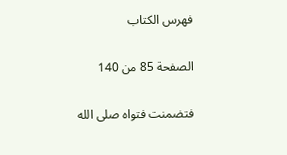فهرس الكتاب

الصفحة 85 من 140

فتضمنت فتواه صلى الله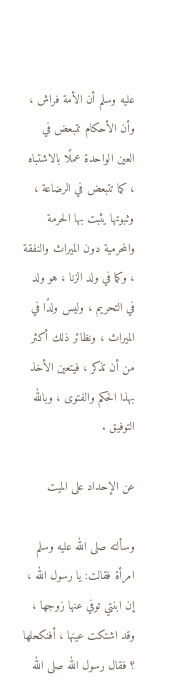عليه وسلم أن الأمة فراش ، وأن الأحكام تتبعض في العين الواحدة عملًا بالاشتباه ، كما تتبعض في الرضاعة ، وثبوتها يثبت بها الحرمة والمحرمية دون الميراث والنفقة ، وكما في ولد الزنا ، هو ولد في التحريم ، وليس ولدًا في الميراث ، ونظائر ذلك أكثر من أن تذكر ، فيتعين الأخذ بهذا الحكم والفتوى ، وبالله التوفيق .

عن الإحداد على الميت

وسألته صلى الله عليه وسلم امرأة فقالت: يا رسول الله ، إن ابنتي توفي عنها زوجها ، وقد اشتكت عينها ، أفنكحلها ؟ فقال رسول الله صلى الله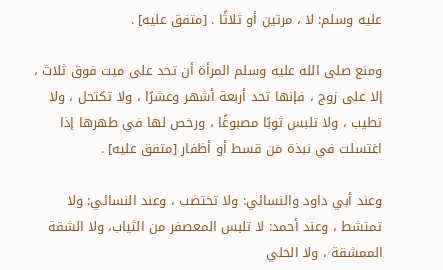عليه وسلم: لا ، مرتين أو ثلاثًا . [متفق عليه] .

ومنع صلى الله عليه وسلم المرأة أن تحد على ميت فوق ثلاث ، إلا على زوج ، فإنها تحد أربعة أشهر وعشرًا ، ولا تكتحل ، ولا تطيب ، ولا تلبس ثوبًا مصبوغًا ، ورخص لها في طهرها إذا اغتسلت في نبذة من قسط أو أظفار [متفق عليه] .

وعند أبي داود والنسائي: ولا تختضب ، وعند النسائي: ولا تمتشط ، وعند أحمد: لا تلبس المعصفر من الثياب، ولا الشقة الممشقة ، ولا الحلي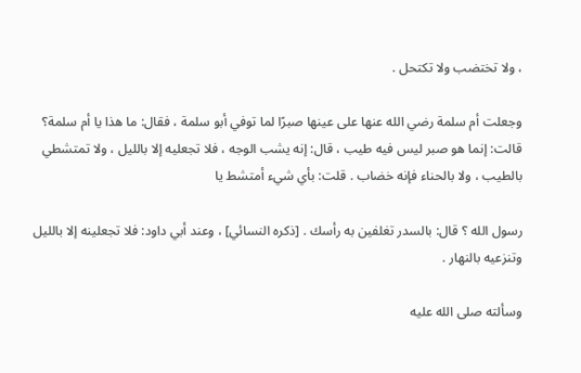، ولا تختضب ولا تكتحل .

وجعلت أم سلمة رضي الله عنها على عينها صبرًا لما توفي أبو سلمة ، فقال: ما هذا يا أم سلمة؟ قالت: إنما هو صبر ليس فيه طيب ، قال: إنه يشب الوجه ، فلا تجعليه إلا بالليل ، ولا تمتشطي بالطيب ، ولا بالحناء فإنه خضاب . قلت: بأي شيء أمتشط يا

رسول الله ؟ قال: بالسدر تغلفين به رأسك . [ذكره النسائي] ، وعند أبي داود: فلا تجعلينه إلا بالليل وتنزعيه بالنهار .

وسألته صلى الله عليه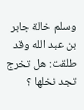وسلم خالة جابر بن عبد الله وقد طلقت: هل تخرج تجد نخلها ؟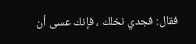فقال: فجدي نخلك ، فإنك عسى أن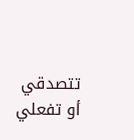تتصدقي أو تفعلي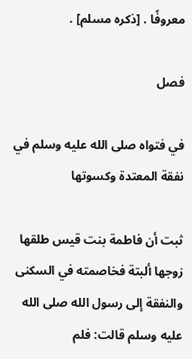معروفًا . [ذكره مسلم] .

فصل

في فتواه صلى الله عليه وسلم في نفقة المعتدة وكسوتها

ثبت أن فاطمة بنت قيس طلقها زوجها ألبتة فخاصمته في السكنى والنفقة إلى رسول الله صلى الله عليه وسلم قالت: فلم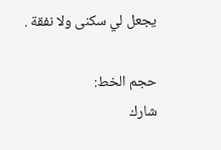يجعل لي سكنى ولا نفقة .

حجم الخط:
شارك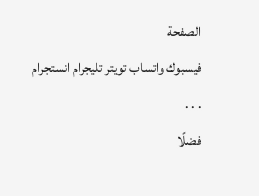الصفحة
فيسبوك واتساب تويتر تليجرام انستجرام
. . .
فضلًا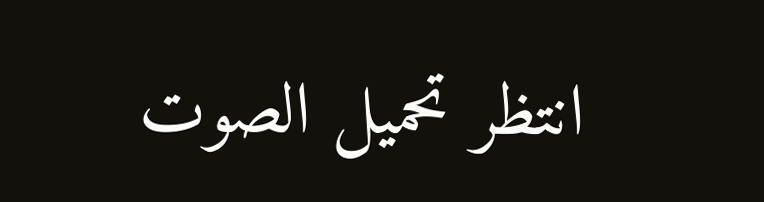انتظر تحميل الصوت